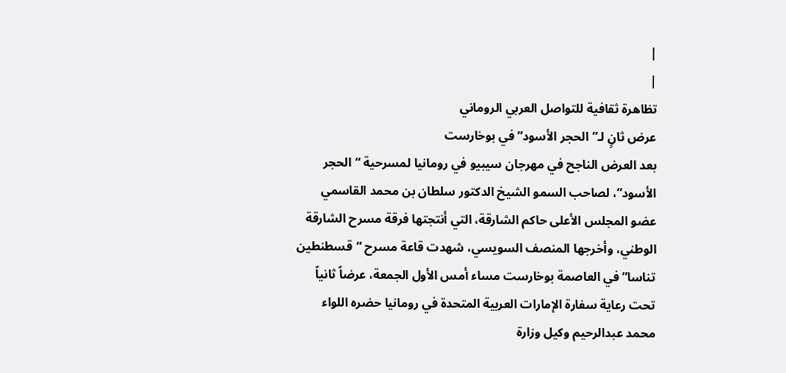|
|
تظاهرة ثقافية للتواصل العربي الروماني
عرض ثانٍ لـ”الحجر الأسود” في بوخارست
بعد العرض الناجح في مهرجان سيبيو في رومانيا لمسرحية “الحجر الأسود”، لصاحب السمو الشيخ الدكتور سلطان بن محمد القاسمي عضو المجلس الأعلى حاكم الشارقة، التي أنتجتها فرقة مسرح الشارقة الوطني، وأخرجها المنصف السويسي، شهدت قاعة مسرح “قسطنطين تناسا” في العاصمة بوخارست مساء أمس الأول الجمعة، عرضاً ثانياً تحت رعاية سفارة الإمارات العربية المتحدة في رومانيا حضره اللواء محمد عبدالرحيم وكيل وزارة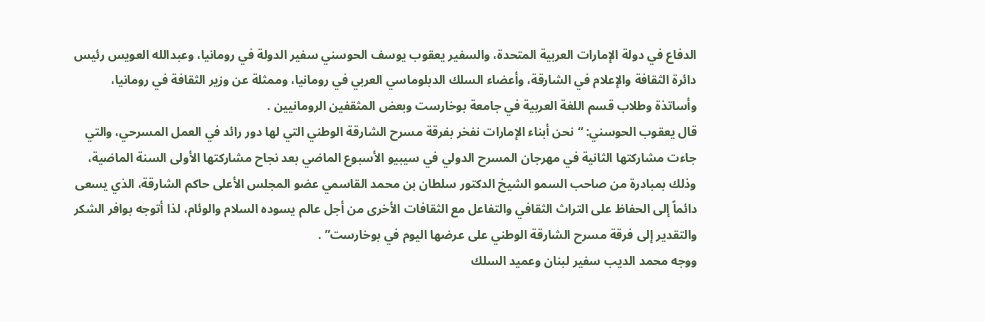الدفاع في دولة الإمارات العربية المتحدة، والسفير يعقوب يوسف الحوسني سفير الدولة في رومانيا، وعبدالله العويس رئيس دائرة الثقافة والإعلام في الشارقة، وأعضاء السلك الدبلوماسي العربي في رومانيا، وممثلة عن وزير الثقافة في رومانيا، وأساتذة وطلاب قسم اللغة العربية في جامعة بوخارست وبعض المثقفين الرومانيين .
قال يعقوب الحوسني: “نحن أبناء الإمارات نفخر بفرقة مسرح الشارقة الوطني التي لها دور رائد في العمل المسرحي، والتي جاءت مشاركتها الثانية في مهرجان المسرح الدولي في سيبيو الأسبوع الماضي بعد نجاح مشاركتها الأولى السنة الماضية، وذلك بمبادرة من صاحب السمو الشيخ الدكتور سلطان بن محمد القاسمي عضو المجلس الأعلى حاكم الشارقة، الذي يسعى دائماً إلى الحفاظ على التراث الثقافي والتفاعل مع الثقافات الأخرى من أجل عالم يسوده السلام والوئام، لذا أتوجه بوافر الشكر والتقدير إلى فرقة مسرح الشارقة الوطني على عرضها اليوم في بوخارست” .
ووجه محمد الديب سفير لبنان وعميد السلك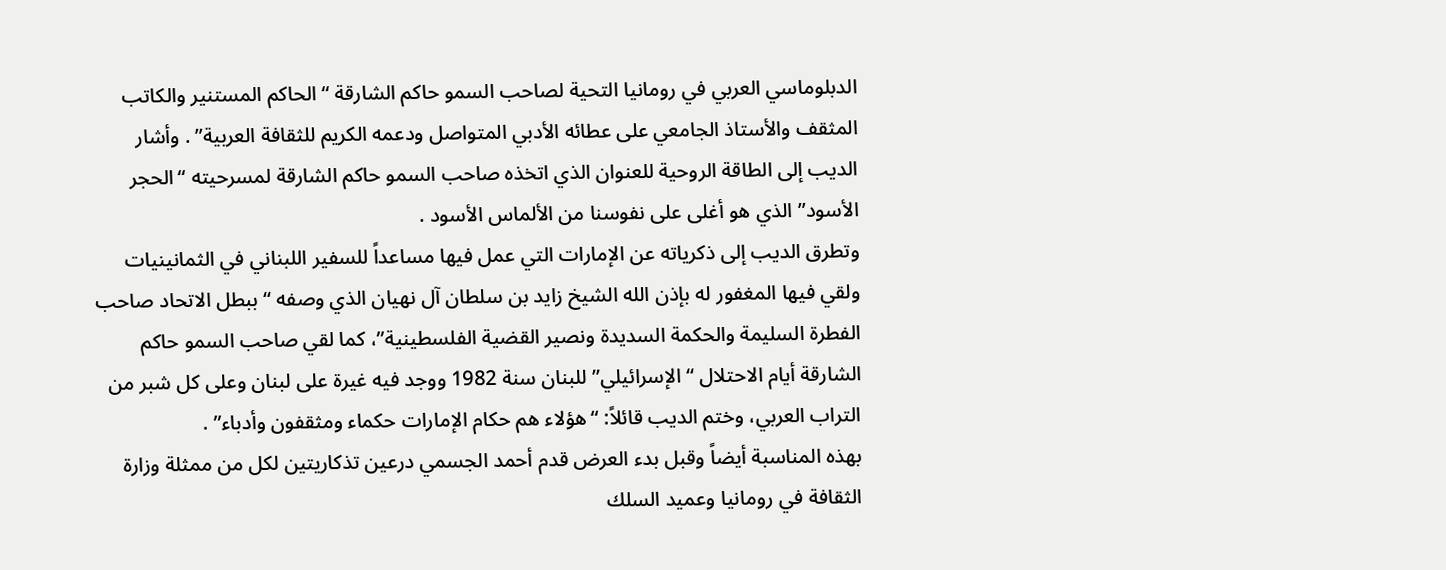الدبلوماسي العربي في رومانيا التحية لصاحب السمو حاكم الشارقة “الحاكم المستنير والكاتب المثقف والأستاذ الجامعي على عطائه الأدبي المتواصل ودعمه الكريم للثقافة العربية” . وأشار الديب إلى الطاقة الروحية للعنوان الذي اتخذه صاحب السمو حاكم الشارقة لمسرحيته “الحجر الأسود” الذي هو أغلى على نفوسنا من الألماس الأسود .
وتطرق الديب إلى ذكرياته عن الإمارات التي عمل فيها مساعداً للسفير اللبناني في الثمانينيات ولقي فيها المغفور له بإذن الله الشيخ زايد بن سلطان آل نهيان الذي وصفه “ببطل الاتحاد صاحب الفطرة السليمة والحكمة السديدة ونصير القضية الفلسطينية”، كما لقي صاحب السمو حاكم الشارقة أيام الاحتلال “الإسرائيلي” للبنان سنة 1982 ووجد فيه غيرة على لبنان وعلى كل شبر من التراب العربي، وختم الديب قائلاً: “هؤلاء هم حكام الإمارات حكماء ومثقفون وأدباء” .
بهذه المناسبة أيضاً وقبل بدء العرض قدم أحمد الجسمي درعين تذكاريتين لكل من ممثلة وزارة الثقافة في رومانيا وعميد السلك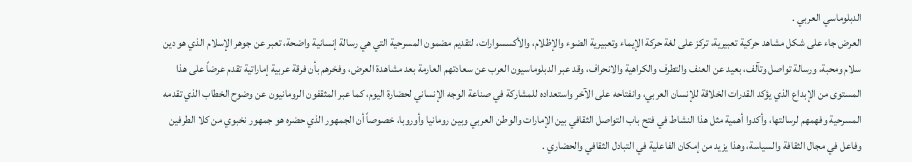الدبلوماسي العربي .
العرض جاء على شكل مشاهد حركية تعبيرية، تركز على لغة حركة الإيماء وتعبيرية الضوء والإظلام، والأكسسوارات، لتقديم مضمون المسرحية التي هي رسالة إنسانية واضحة، تعبر عن جوهر الإسلام الذي هو دين سلام ومحبة، ورسالة تواصل وتآلف، بعيد عن العنف والتطرف والكراهية والانحراف، وقد عبر الدبلوماسيون العرب عن سعادتهم العارمة بعد مشاهدة العرض، وفخرهم بأن فرقة عربية إماراتية تقدم عرضاً على هذا المستوى من الإبداع الذي يؤكد القدرات الخلاقة للإنسان العربي، وانفتاحه على الآخر واستعداده للمشاركة في صناعة الوجه الإنساني لحضارة اليوم، كما عبر المثقفون الرومانيون عن وضوح الخطاب الذي تقدمه المسرحية وفهمهم لرسالتها، وأكدوا أهمية مثل هذا النشاط في فتح باب التواصل الثقافي بين الإمارات والوطن العربي وبين رومانيا وأوروبا، خصوصاً أن الجمهور الذي حضره هو جمهور نخبوي من كلا الطرفين وفاعل في مجال الثقافة والسياسة، وهذا يزيد من إمكان الفاعلية في التبادل الثقافي والحضاري .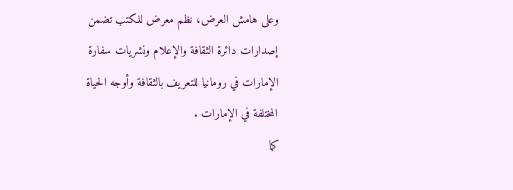وعلى هامش العرض، نظم معرض للكتب تضمن إصدارات دائرة الثقافة والإعلام ونشريات سفارة الإمارات في رومانيا للتعريف بالثقافة وأوجه الحياة المختلفة في الإمارات .
كما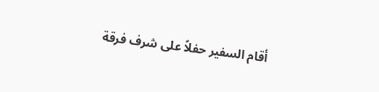أقام السفير حفلاً على شرف فرقة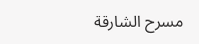مسرح الشارقة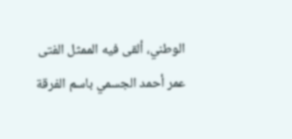الوطني، ألقى فيه الممثل الفتى عمر أحمد الجسمي باسم الفرقة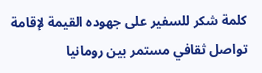كلمة شكر للسفير على جهوده القيمة لإقامة تواصل ثقافي مستمر بين رومانيا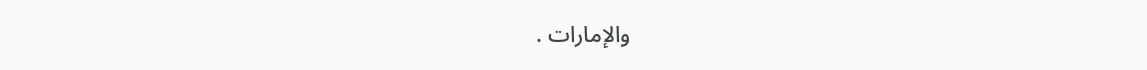والإمارات .